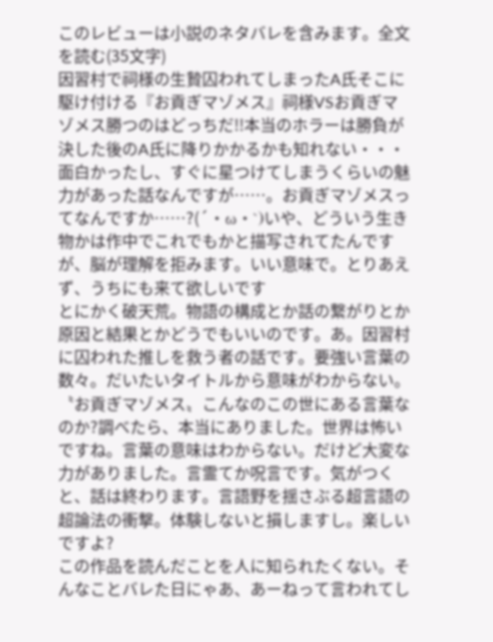このレビューは小説のネタバレを含みます。全文を読む(35文字)
因習村で祠様の生贄囚われてしまったA氏そこに駆け付ける『お貢ぎマゾメス』祠様VSお貢ぎマゾメス勝つのはどっちだ!!本当のホラーは勝負が決した後のA氏に降りかかるかも知れない・・・
面白かったし、すぐに星つけてしまうくらいの魅力があった話なんですが……。お貢ぎマゾメスってなんですか……?(´・ω・`)いや、どういう生き物かは作中でこれでもかと描写されてたんですが、脳が理解を拒みます。いい意味で。とりあえず、うちにも来て欲しいです
とにかく破天荒。物語の構成とか話の繋がりとか原因と結果とかどうでもいいのです。あ。因習村に囚われた推しを救う者の話です。要強い言葉の数々。だいたいタイトルから意味がわからない。〝お貢ぎマゾメス〟こんなのこの世にある言葉なのか?調べたら、本当にありました。世界は怖いですね。言葉の意味はわからない。だけど大変な力がありました。言霊てか呪言です。気がつくと、話は終わります。言語野を揺さぶる超言語の超論法の衝撃。体験しないと損しますし。楽しいですよ?
この作品を読んだことを人に知られたくない。そんなことバレた日にゃあ、あーねって言われてし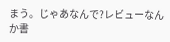まう。じゃあなんで?レビューなんか書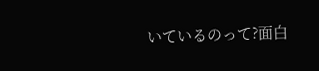いているのって?面白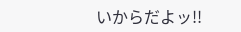いからだよッ!!